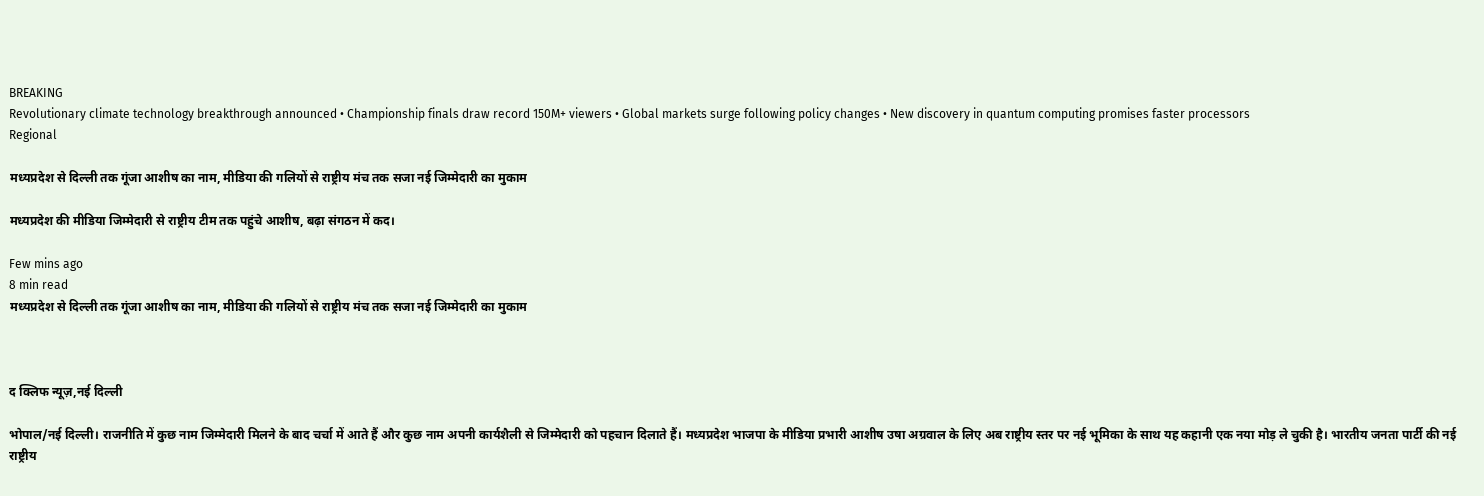BREAKING
Revolutionary climate technology breakthrough announced • Championship finals draw record 150M+ viewers • Global markets surge following policy changes • New discovery in quantum computing promises faster processors
Regional

मध्यप्रदेश से दिल्ली तक गूंजा आशीष का नाम, मीडिया की गलियों से राष्ट्रीय मंच तक सजा नई जिम्मेदारी का मुकाम

मध्यप्रदेश की मीडिया जिम्मेदारी से राष्ट्रीय टीम तक पहुंचे आशीष, बढ़ा संगठन में कद।

Few mins ago
8 min read
मध्यप्रदेश से दिल्ली तक गूंजा आशीष का नाम, मीडिया की गलियों से राष्ट्रीय मंच तक सजा नई जिम्मेदारी का मुकाम



द क्लिफ न्यूज़,नई दिल्ली

भोपाल/नई दिल्ली। राजनीति में कुछ नाम जिम्मेदारी मिलने के बाद चर्चा में आते हैं और कुछ नाम अपनी कार्यशैली से जिम्मेदारी को पहचान दिलाते हैं। मध्यप्रदेश भाजपा के मीडिया प्रभारी आशीष उषा अग्रवाल के लिए अब राष्ट्रीय स्तर पर नई भूमिका के साथ यह कहानी एक नया मोड़ ले चुकी है। भारतीय जनता पार्टी की नई राष्ट्रीय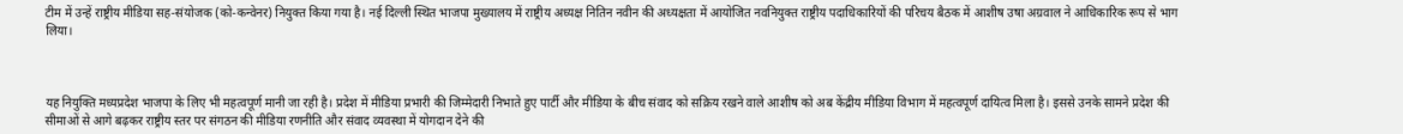टीम में उन्हें राष्ट्रीय मीडिया सह-संयोजक (को-कन्वेनर) नियुक्त किया गया है। नई दिल्ली स्थित भाजपा मुख्यालय में राष्ट्रीय अध्यक्ष नितिन नवीन की अध्यक्षता में आयोजित नवनियुक्त राष्ट्रीय पदाधिकारियों की परिचय बैठक में आशीष उषा अग्रवाल ने आधिकारिक रूप से भाग लिया।



यह नियुक्ति मध्यप्रदेश भाजपा के लिए भी महत्वपूर्ण मानी जा रही है। प्रदेश में मीडिया प्रभारी की जिम्मेदारी निभाते हुए पार्टी और मीडिया के बीच संवाद को सक्रिय रखने वाले आशीष को अब केंद्रीय मीडिया विभाग में महत्वपूर्ण दायित्व मिला है। इससे उनके सामने प्रदेश की सीमाओं से आगे बढ़कर राष्ट्रीय स्तर पर संगठन की मीडिया रणनीति और संवाद व्यवस्था में योगदान देने की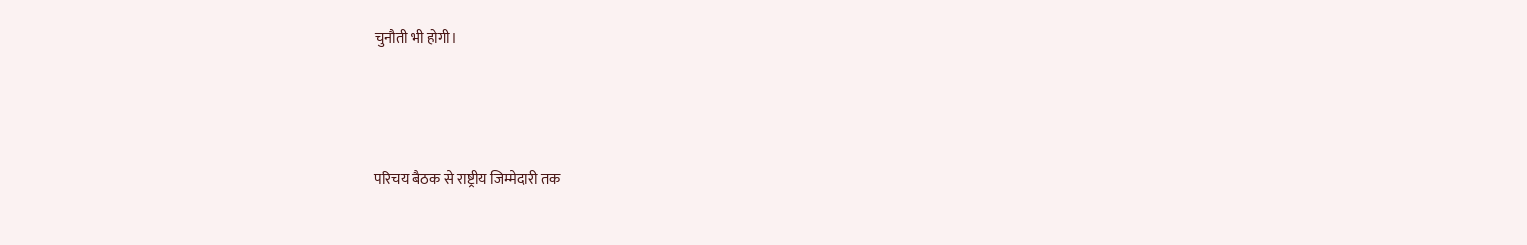चुनौती भी होगी।



परिचय बैठक से राष्ट्रीय जिम्मेदारी तक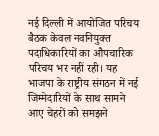नई दिल्ली में आयोजित परिचय बैठक केवल नवनियुक्त पदाधिकारियों का औपचारिक परिचय भर नहीं रही। यह भाजपा के राष्ट्रीय संगठन में नई जिम्मेदारियों के साथ सामने आए चेहरों को समझने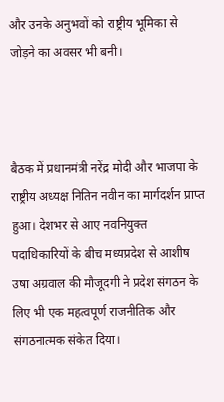और उनके अनुभवों को राष्ट्रीय भूमिका से जोड़ने का अवसर भी बनी।



बैठक में प्रधानमंत्री नरेंद्र मोदी और भाजपा के राष्ट्रीय अध्यक्ष नितिन नवीन का मार्गदर्शन प्राप्त हुआ। देशभर से आए नवनियुक्त पदाधिकारियों के बीच मध्यप्रदेश से आशीष उषा अग्रवाल की मौजूदगी ने प्रदेश संगठन के लिए भी एक महत्वपूर्ण राजनीतिक और संगठनात्मक संकेत दिया।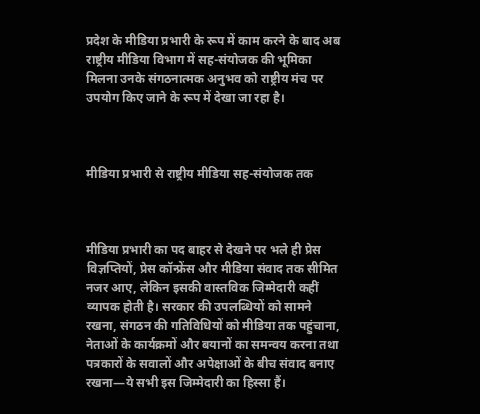प्रदेश के मीडिया प्रभारी के रूप में काम करने के बाद अब राष्ट्रीय मीडिया विभाग में सह-संयोजक की भूमिका मिलना उनके संगठनात्मक अनुभव को राष्ट्रीय मंच पर उपयोग किए जाने के रूप में देखा जा रहा है।



मीडिया प्रभारी से राष्ट्रीय मीडिया सह-संयोजक तक



मीडिया प्रभारी का पद बाहर से देखने पर भले ही प्रेस विज्ञप्तियों, प्रेस कॉन्फ्रेंस और मीडिया संवाद तक सीमित नजर आए, लेकिन इसकी वास्तविक जिम्मेदारी कहीं व्यापक होती है। सरकार की उपलब्धियों को सामने रखना, संगठन की गतिविधियों को मीडिया तक पहुंचाना, नेताओं के कार्यक्रमों और बयानों का समन्वय करना तथा पत्रकारों के सवालों और अपेक्षाओं के बीच संवाद बनाए रखना—ये सभी इस जिम्मेदारी का हिस्सा हैं।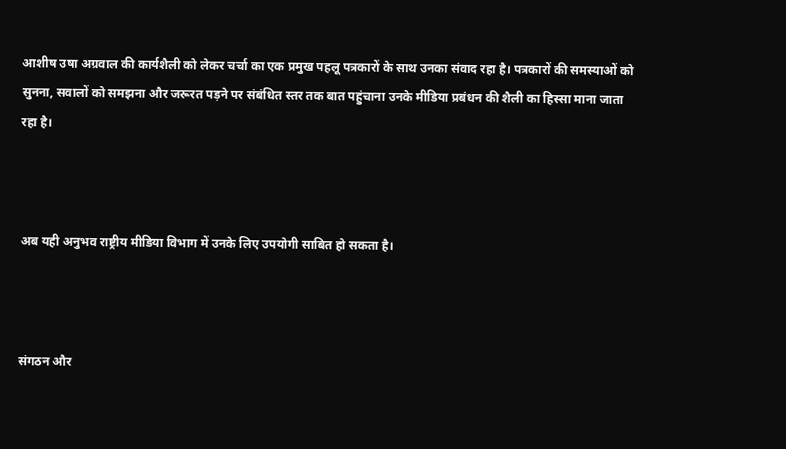आशीष उषा अग्रवाल की कार्यशैली को लेकर चर्चा का एक प्रमुख पहलू पत्रकारों के साथ उनका संवाद रहा है। पत्रकारों की समस्याओं को सुनना, सवालों को समझना और जरूरत पड़ने पर संबंधित स्तर तक बात पहुंचाना उनके मीडिया प्रबंधन की शैली का हिस्सा माना जाता रहा है।



अब यही अनुभव राष्ट्रीय मीडिया विभाग में उनके लिए उपयोगी साबित हो सकता है।



संगठन और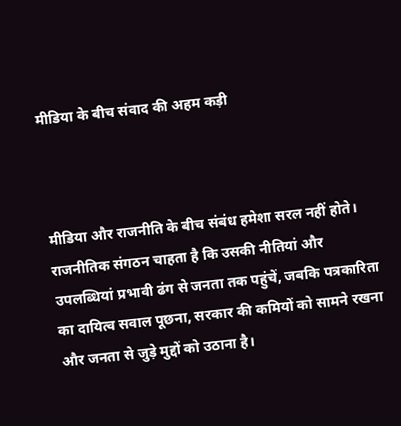मीडिया के बीच संवाद की अहम कड़ी



मीडिया और राजनीति के बीच संबंध हमेशा सरल नहीं होते। राजनीतिक संगठन चाहता है कि उसकी नीतियां और उपलब्धियां प्रभावी ढंग से जनता तक पहुंचें, जबकि पत्रकारिता का दायित्व सवाल पूछना, सरकार की कमियों को सामने रखना और जनता से जुड़े मुद्दों को उठाना है।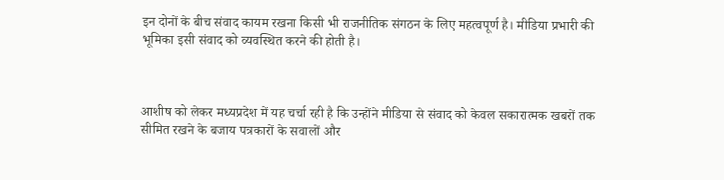इन दोनों के बीच संवाद कायम रखना किसी भी राजनीतिक संगठन के लिए महत्वपूर्ण है। मीडिया प्रभारी की भूमिका इसी संवाद को व्यवस्थित करने की होती है।



आशीष को लेकर मध्यप्रदेश में यह चर्चा रही है कि उन्होंने मीडिया से संवाद को केवल सकारात्मक खबरों तक सीमित रखने के बजाय पत्रकारों के सवालों और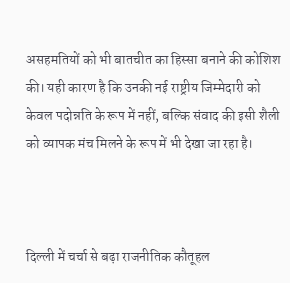असहमतियों को भी बातचीत का हिस्सा बनाने की कोशिश की। यही कारण है कि उनकी नई राष्ट्रीय जिम्मेदारी को केवल पदोन्नति के रूप में नहीं, बल्कि संवाद की इसी शैली को व्यापक मंच मिलने के रूप में भी देखा जा रहा है।



दिल्ली में चर्चा से बढ़ा राजनीतिक कौतूहल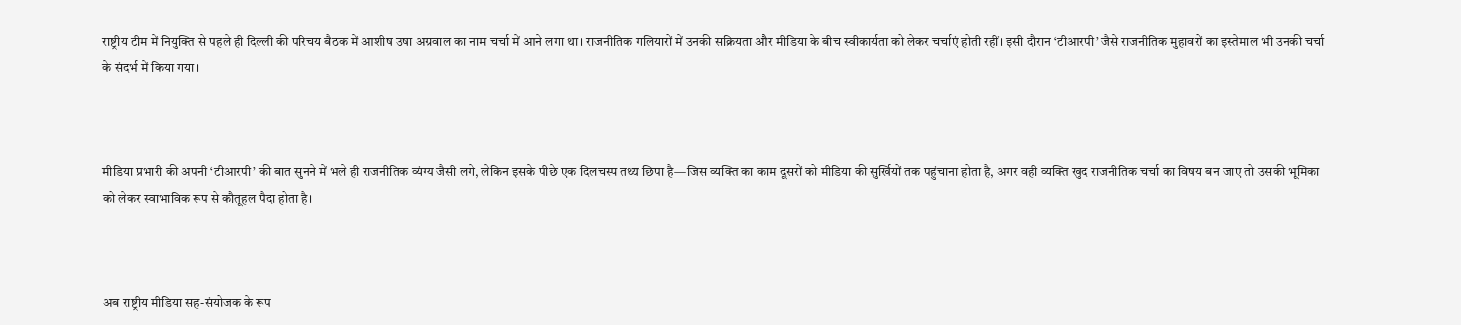राष्ट्रीय टीम में नियुक्ति से पहले ही दिल्ली की परिचय बैठक में आशीष उषा अग्रवाल का नाम चर्चा में आने लगा था। राजनीतिक गलियारों में उनकी सक्रियता और मीडिया के बीच स्वीकार्यता को लेकर चर्चाएं होती रहीं। इसी दौरान ‘टीआरपी’ जैसे राजनीतिक मुहावरों का इस्तेमाल भी उनकी चर्चा के संदर्भ में किया गया।



मीडिया प्रभारी की अपनी ‘टीआरपी’ की बात सुनने में भले ही राजनीतिक व्यंग्य जैसी लगे, लेकिन इसके पीछे एक दिलचस्प तथ्य छिपा है—जिस व्यक्ति का काम दूसरों को मीडिया की सुर्खियों तक पहुंचाना होता है, अगर वही व्यक्ति खुद राजनीतिक चर्चा का विषय बन जाए तो उसकी भूमिका को लेकर स्वाभाविक रूप से कौतूहल पैदा होता है।



अब राष्ट्रीय मीडिया सह-संयोजक के रूप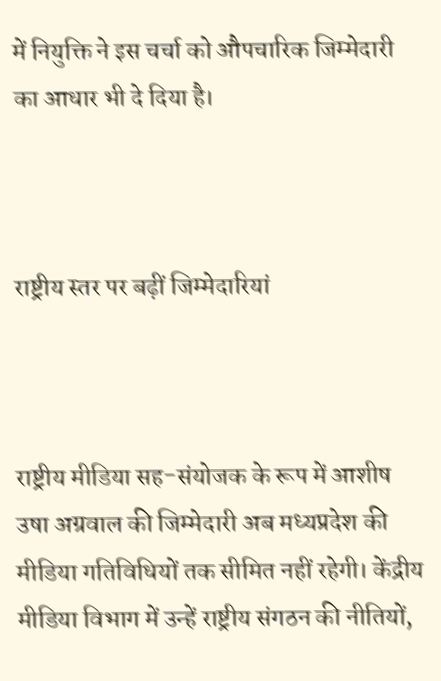में नियुक्ति ने इस चर्चा को औपचारिक जिम्मेदारी का आधार भी दे दिया है।



राष्ट्रीय स्तर पर बढ़ीं जिम्मेदारियां



राष्ट्रीय मीडिया सह-संयोजक के रूप में आशीष उषा अग्रवाल की जिम्मेदारी अब मध्यप्रदेश की मीडिया गतिविधियों तक सीमित नहीं रहेगी। केंद्रीय मीडिया विभाग में उन्हें राष्ट्रीय संगठन की नीतियों,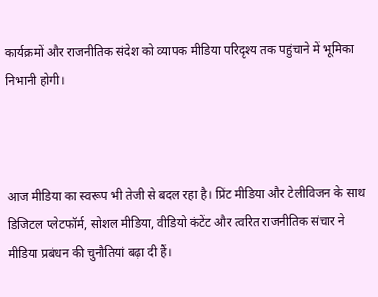कार्यक्रमों और राजनीतिक संदेश को व्यापक मीडिया परिदृश्य तक पहुंचाने में भूमिका निभानी होगी।



आज मीडिया का स्वरूप भी तेजी से बदल रहा है। प्रिंट मीडिया और टेलीविजन के साथ डिजिटल प्लेटफॉर्म, सोशल मीडिया, वीडियो कंटेंट और त्वरित राजनीतिक संचार ने मीडिया प्रबंधन की चुनौतियां बढ़ा दी हैं।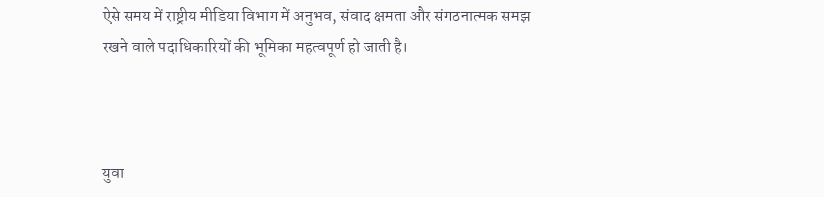ऐसे समय में राष्ट्रीय मीडिया विभाग में अनुभव, संवाद क्षमता और संगठनात्मक समझ रखने वाले पदाधिकारियों की भूमिका महत्वपूर्ण हो जाती है।



युवा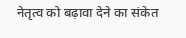नेतृत्व को बढ़ावा देने का संकेत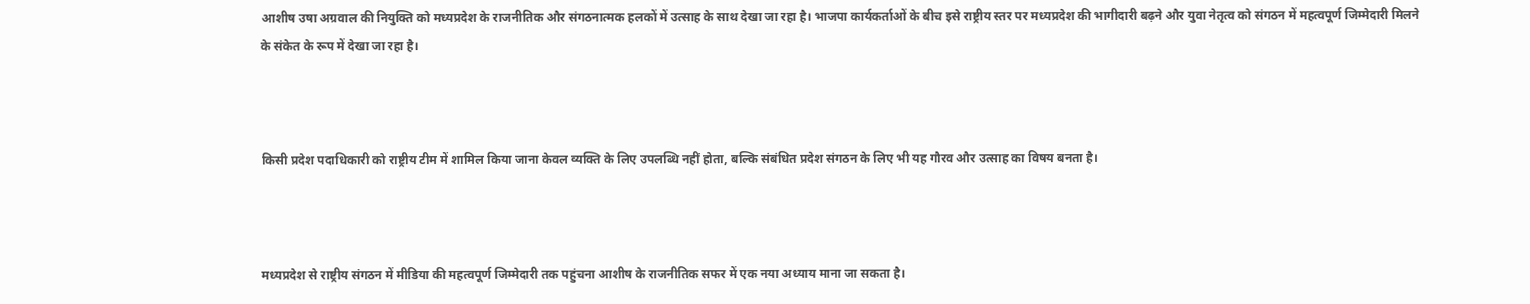आशीष उषा अग्रवाल की नियुक्ति को मध्यप्रदेश के राजनीतिक और संगठनात्मक हलकों में उत्साह के साथ देखा जा रहा है। भाजपा कार्यकर्ताओं के बीच इसे राष्ट्रीय स्तर पर मध्यप्रदेश की भागीदारी बढ़ने और युवा नेतृत्व को संगठन में महत्वपूर्ण जिम्मेदारी मिलने के संकेत के रूप में देखा जा रहा है।



किसी प्रदेश पदाधिकारी को राष्ट्रीय टीम में शामिल किया जाना केवल व्यक्ति के लिए उपलब्धि नहीं होता, बल्कि संबंधित प्रदेश संगठन के लिए भी यह गौरव और उत्साह का विषय बनता है।



मध्यप्रदेश से राष्ट्रीय संगठन में मीडिया की महत्वपूर्ण जिम्मेदारी तक पहुंचना आशीष के राजनीतिक सफर में एक नया अध्याय माना जा सकता है।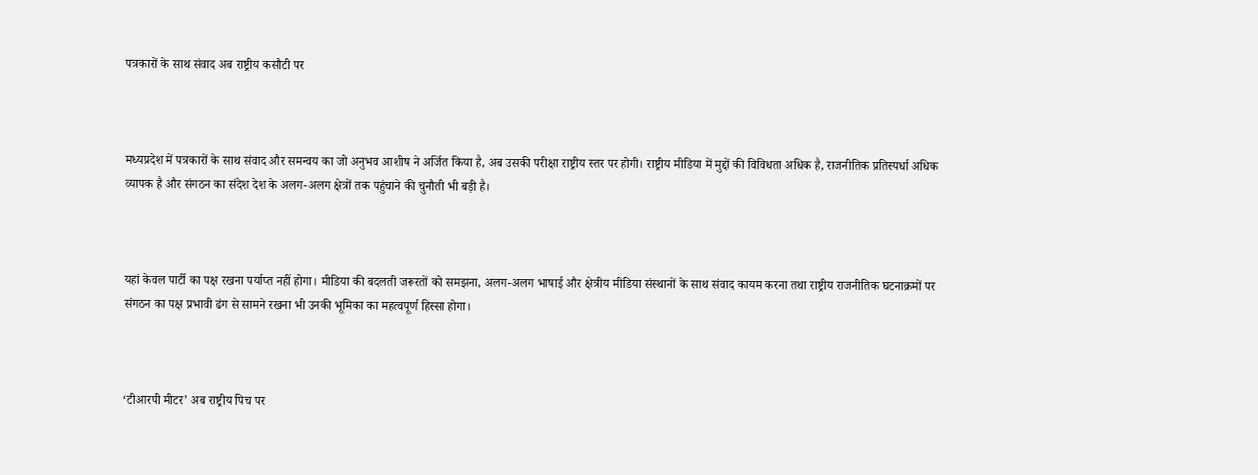पत्रकारों के साथ संवाद अब राष्ट्रीय कसौटी पर



मध्यप्रदेश में पत्रकारों के साथ संवाद और समन्वय का जो अनुभव आशीष ने अर्जित किया है, अब उसकी परीक्षा राष्ट्रीय स्तर पर होगी। राष्ट्रीय मीडिया में मुद्दों की विविधता अधिक है, राजनीतिक प्रतिस्पर्धा अधिक व्यापक है और संगठन का संदेश देश के अलग-अलग क्षेत्रों तक पहुंचाने की चुनौती भी बड़ी है।



यहां केवल पार्टी का पक्ष रखना पर्याप्त नहीं होगा। मीडिया की बदलती जरूरतों को समझना, अलग-अलग भाषाई और क्षेत्रीय मीडिया संस्थानों के साथ संवाद कायम करना तथा राष्ट्रीय राजनीतिक घटनाक्रमों पर संगठन का पक्ष प्रभावी ढंग से सामने रखना भी उनकी भूमिका का महत्वपूर्ण हिस्सा होगा।



‘टीआरपी मीटर’ अब राष्ट्रीय पिच पर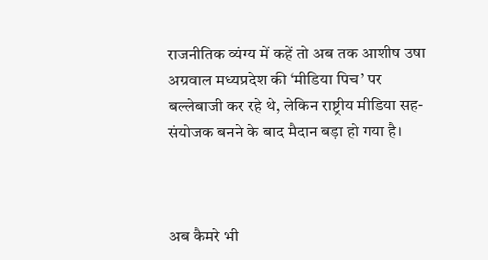राजनीतिक व्यंग्य में कहें तो अब तक आशीष उषा अग्रवाल मध्यप्रदेश की ‘मीडिया पिच’ पर बल्लेबाजी कर रहे थे, लेकिन राष्ट्रीय मीडिया सह-संयोजक बनने के बाद मैदान बड़ा हो गया है।



अब कैमरे भी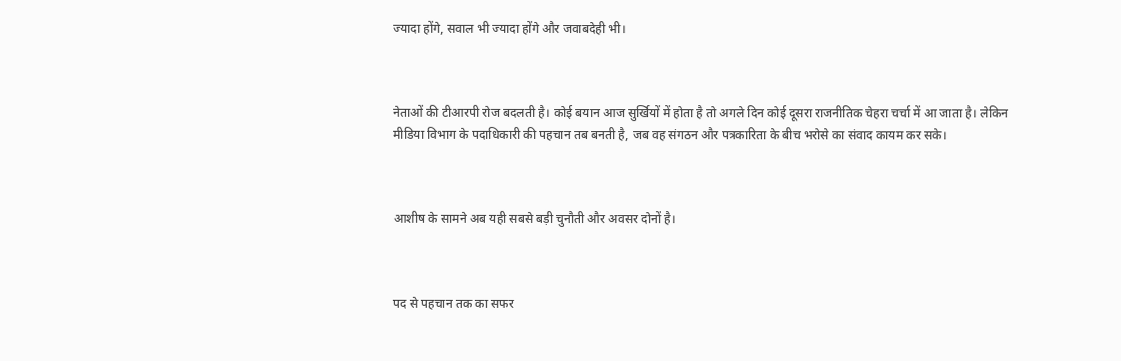ज्यादा होंगे, सवाल भी ज्यादा होंगे और जवाबदेही भी।



नेताओं की टीआरपी रोज बदलती है। कोई बयान आज सुर्खियों में होता है तो अगले दिन कोई दूसरा राजनीतिक चेहरा चर्चा में आ जाता है। लेकिन मीडिया विभाग के पदाधिकारी की पहचान तब बनती है, जब वह संगठन और पत्रकारिता के बीच भरोसे का संवाद कायम कर सके।



आशीष के सामने अब यही सबसे बड़ी चुनौती और अवसर दोनों है।



पद से पहचान तक का सफर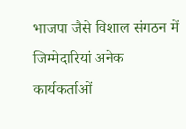भाजपा जैसे विशाल संगठन में जिम्मेदारियां अनेक कार्यकर्ताओं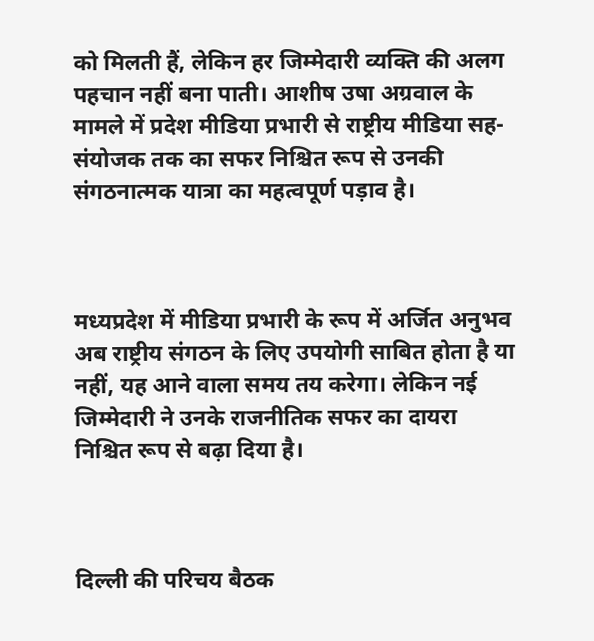को मिलती हैं, लेकिन हर जिम्मेदारी व्यक्ति की अलग पहचान नहीं बना पाती। आशीष उषा अग्रवाल के मामले में प्रदेश मीडिया प्रभारी से राष्ट्रीय मीडिया सह-संयोजक तक का सफर निश्चित रूप से उनकी संगठनात्मक यात्रा का महत्वपूर्ण पड़ाव है।



मध्यप्रदेश में मीडिया प्रभारी के रूप में अर्जित अनुभव अब राष्ट्रीय संगठन के लिए उपयोगी साबित होता है या नहीं, यह आने वाला समय तय करेगा। लेकिन नई जिम्मेदारी ने उनके राजनीतिक सफर का दायरा निश्चित रूप से बढ़ा दिया है।



दिल्ली की परिचय बैठक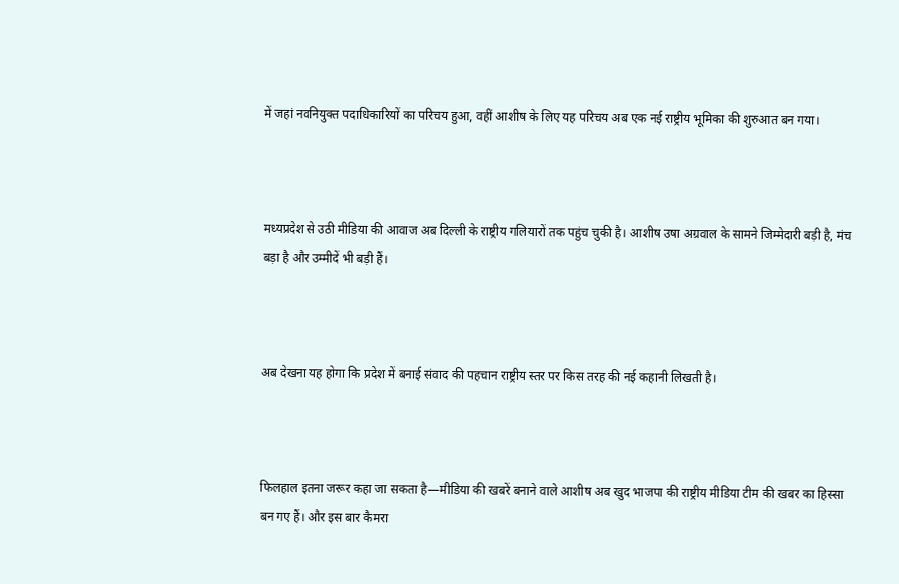में जहां नवनियुक्त पदाधिकारियों का परिचय हुआ, वहीं आशीष के लिए यह परिचय अब एक नई राष्ट्रीय भूमिका की शुरुआत बन गया।



मध्यप्रदेश से उठी मीडिया की आवाज अब दिल्ली के राष्ट्रीय गलियारों तक पहुंच चुकी है। आशीष उषा अग्रवाल के सामने जिम्मेदारी बड़ी है, मंच बड़ा है और उम्मीदें भी बड़ी हैं।



अब देखना यह होगा कि प्रदेश में बनाई संवाद की पहचान राष्ट्रीय स्तर पर किस तरह की नई कहानी लिखती है।



फिलहाल इतना जरूर कहा जा सकता है—मीडिया की खबरें बनाने वाले आशीष अब खुद भाजपा की राष्ट्रीय मीडिया टीम की खबर का हिस्सा बन गए हैं। और इस बार कैमरा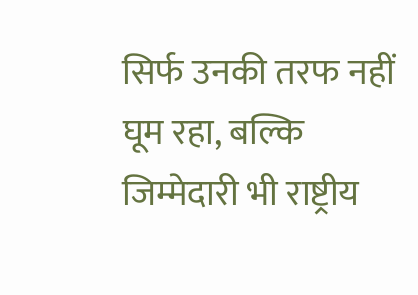सिर्फ उनकी तरफ नहीं घूम रहा, बल्कि जिम्मेदारी भी राष्ट्रीय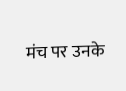मंच पर उनके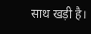साथ खड़ी है।